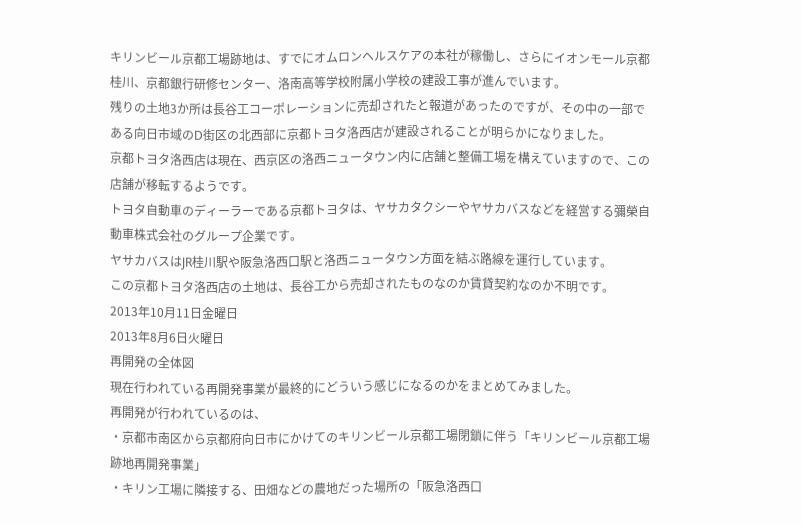キリンビール京都工場跡地は、すでにオムロンヘルスケアの本社が稼働し、さらにイオンモール京都桂川、京都銀行研修センター、洛南高等学校附属小学校の建設工事が進んでいます。
残りの土地3か所は長谷工コーポレーションに売却されたと報道があったのですが、その中の一部である向日市域のD街区の北西部に京都トヨタ洛西店が建設されることが明らかになりました。
京都トヨタ洛西店は現在、西京区の洛西ニュータウン内に店舗と整備工場を構えていますので、この店舗が移転するようです。
トヨタ自動車のディーラーである京都トヨタは、ヤサカタクシーやヤサカバスなどを経営する彌榮自動車株式会社のグループ企業です。
ヤサカバスはJR桂川駅や阪急洛西口駅と洛西ニュータウン方面を結ぶ路線を運行しています。
この京都トヨタ洛西店の土地は、長谷工から売却されたものなのか賃貸契約なのか不明です。
2013年10月11日金曜日
2013年8月6日火曜日
再開発の全体図
現在行われている再開発事業が最終的にどういう感じになるのかをまとめてみました。
再開発が行われているのは、
・京都市南区から京都府向日市にかけてのキリンビール京都工場閉鎖に伴う「キリンビール京都工場跡地再開発事業」
・キリン工場に隣接する、田畑などの農地だった場所の「阪急洛西口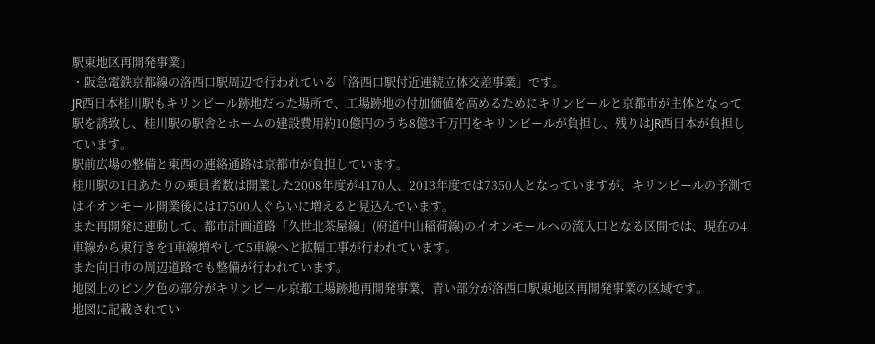駅東地区再開発事業」
・阪急電鉄京都線の洛西口駅周辺で行われている「洛西口駅付近連続立体交差事業」です。
JR西日本桂川駅もキリンビール跡地だった場所で、工場跡地の付加価値を高めるためにキリンビールと京都市が主体となって駅を誘致し、桂川駅の駅舎とホームの建設費用約10億円のうち8億3千万円をキリンビールが負担し、残りはJR西日本が負担しています。
駅前広場の整備と東西の連絡通路は京都市が負担しています。
桂川駅の1日あたりの乗員者数は開業した2008年度が4170人、2013年度では7350人となっていますが、キリンビールの予測ではイオンモール開業後には17500人ぐらいに増えると見込んでいます。
また再開発に連動して、都市計画道路「久世北茶屋線」(府道中山稲荷線)のイオンモールへの流入口となる区間では、現在の4車線から東行きを1車線増やして5車線へと拡幅工事が行われています。
また向日市の周辺道路でも整備が行われています。
地図上のピンク色の部分がキリンビール京都工場跡地再開発事業、青い部分が洛西口駅東地区再開発事業の区域です。
地図に記載されてい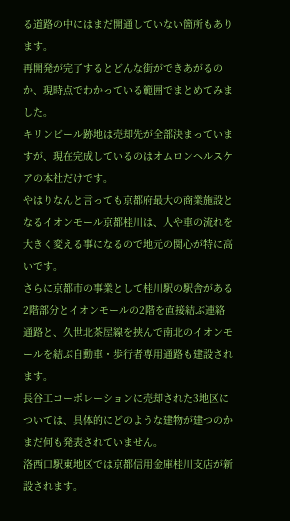る道路の中にはまだ開通していない箇所もあります。
再開発が完了するとどんな街ができあがるのか、現時点でわかっている範囲でまとめてみました。
キリンビール跡地は売却先が全部決まっていますが、現在完成しているのはオムロンヘルスケアの本社だけです。
やはりなんと言っても京都府最大の商業施設となるイオンモール京都桂川は、人や車の流れを大きく変える事になるので地元の関心が特に高いです。
さらに京都市の事業として桂川駅の駅舎がある2階部分とイオンモールの2階を直接結ぶ連絡通路と、久世北茶屋線を挟んで南北のイオンモールを結ぶ自動車・歩行者専用通路も建設されます。
長谷工コーポレーションに売却された3地区については、具体的にどのような建物が建つのかまだ何も発表されていません。
洛西口駅東地区では京都信用金庫桂川支店が新設されます。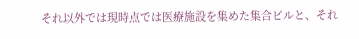それ以外では現時点では医療施設を集めた集合ビルと、それ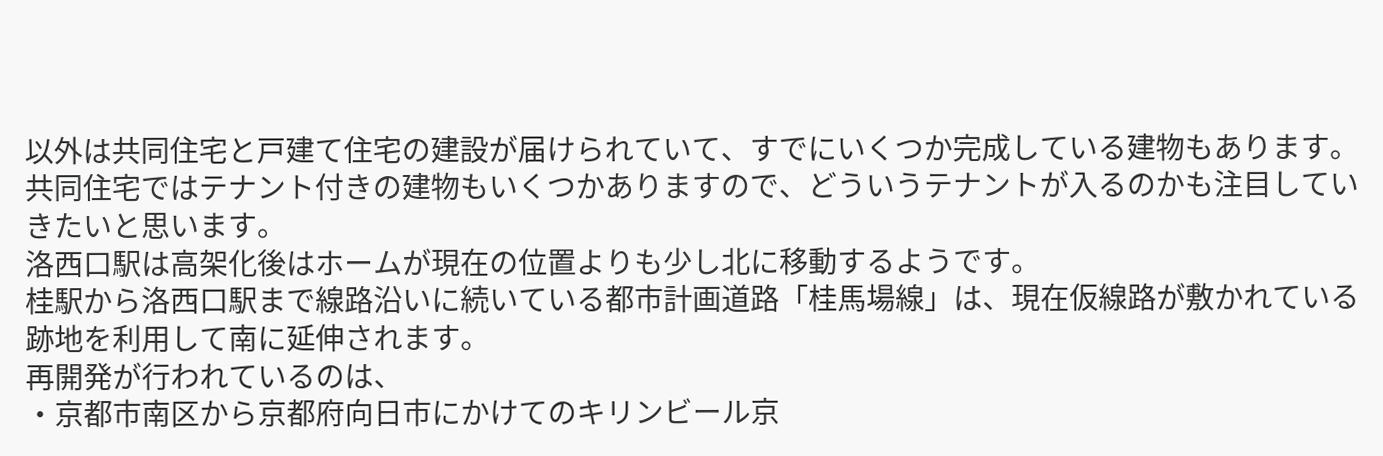以外は共同住宅と戸建て住宅の建設が届けられていて、すでにいくつか完成している建物もあります。
共同住宅ではテナント付きの建物もいくつかありますので、どういうテナントが入るのかも注目していきたいと思います。
洛西口駅は高架化後はホームが現在の位置よりも少し北に移動するようです。
桂駅から洛西口駅まで線路沿いに続いている都市計画道路「桂馬場線」は、現在仮線路が敷かれている跡地を利用して南に延伸されます。
再開発が行われているのは、
・京都市南区から京都府向日市にかけてのキリンビール京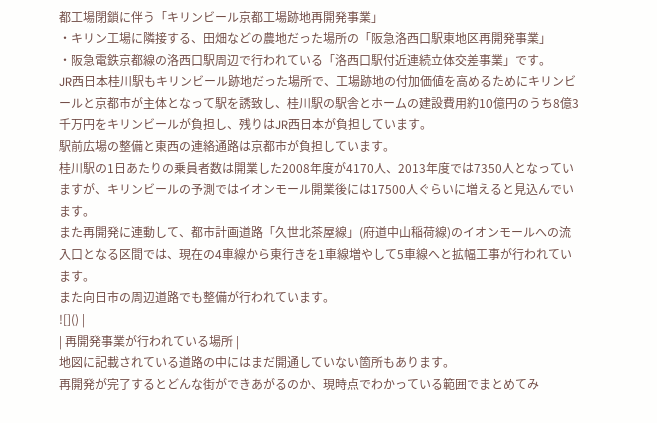都工場閉鎖に伴う「キリンビール京都工場跡地再開発事業」
・キリン工場に隣接する、田畑などの農地だった場所の「阪急洛西口駅東地区再開発事業」
・阪急電鉄京都線の洛西口駅周辺で行われている「洛西口駅付近連続立体交差事業」です。
JR西日本桂川駅もキリンビール跡地だった場所で、工場跡地の付加価値を高めるためにキリンビールと京都市が主体となって駅を誘致し、桂川駅の駅舎とホームの建設費用約10億円のうち8億3千万円をキリンビールが負担し、残りはJR西日本が負担しています。
駅前広場の整備と東西の連絡通路は京都市が負担しています。
桂川駅の1日あたりの乗員者数は開業した2008年度が4170人、2013年度では7350人となっていますが、キリンビールの予測ではイオンモール開業後には17500人ぐらいに増えると見込んでいます。
また再開発に連動して、都市計画道路「久世北茶屋線」(府道中山稲荷線)のイオンモールへの流入口となる区間では、現在の4車線から東行きを1車線増やして5車線へと拡幅工事が行われています。
また向日市の周辺道路でも整備が行われています。
![]() |
| 再開発事業が行われている場所 |
地図に記載されている道路の中にはまだ開通していない箇所もあります。
再開発が完了するとどんな街ができあがるのか、現時点でわかっている範囲でまとめてみ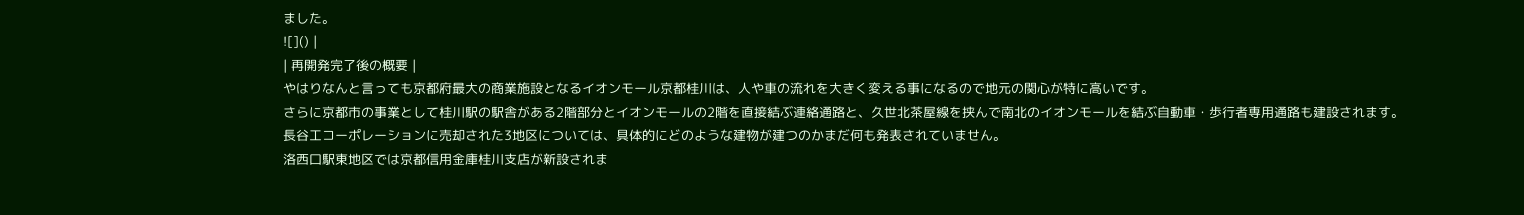ました。
![]() |
| 再開発完了後の概要 |
やはりなんと言っても京都府最大の商業施設となるイオンモール京都桂川は、人や車の流れを大きく変える事になるので地元の関心が特に高いです。
さらに京都市の事業として桂川駅の駅舎がある2階部分とイオンモールの2階を直接結ぶ連絡通路と、久世北茶屋線を挟んで南北のイオンモールを結ぶ自動車・歩行者専用通路も建設されます。
長谷工コーポレーションに売却された3地区については、具体的にどのような建物が建つのかまだ何も発表されていません。
洛西口駅東地区では京都信用金庫桂川支店が新設されま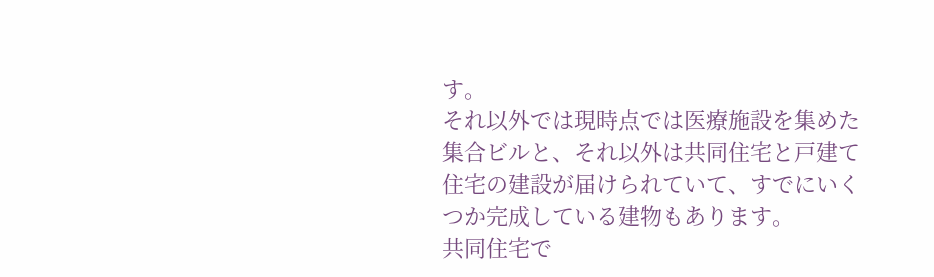す。
それ以外では現時点では医療施設を集めた集合ビルと、それ以外は共同住宅と戸建て住宅の建設が届けられていて、すでにいくつか完成している建物もあります。
共同住宅で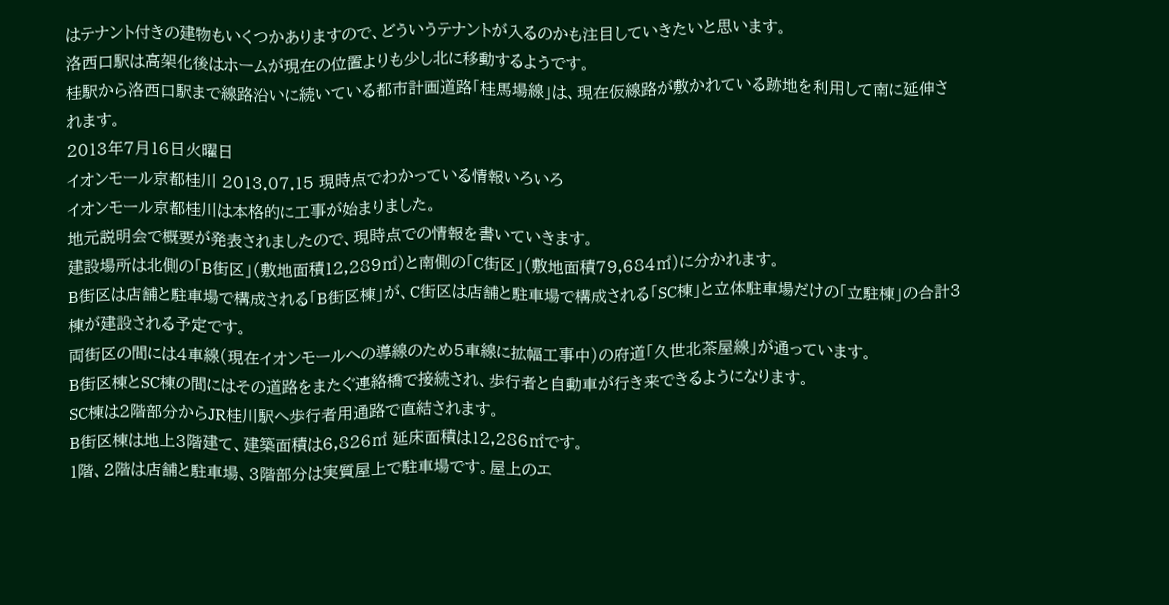はテナント付きの建物もいくつかありますので、どういうテナントが入るのかも注目していきたいと思います。
洛西口駅は高架化後はホームが現在の位置よりも少し北に移動するようです。
桂駅から洛西口駅まで線路沿いに続いている都市計画道路「桂馬場線」は、現在仮線路が敷かれている跡地を利用して南に延伸されます。
2013年7月16日火曜日
イオンモール京都桂川 2013.07.15 現時点でわかっている情報いろいろ
イオンモール京都桂川は本格的に工事が始まりました。
地元説明会で概要が発表されましたので、現時点での情報を書いていきます。
建設場所は北側の「B街区」(敷地面積12,289㎡)と南側の「C街区」(敷地面積79,684㎡)に分かれます。
B街区は店舗と駐車場で構成される「B街区棟」が、C街区は店舗と駐車場で構成される「SC棟」と立体駐車場だけの「立駐棟」の合計3棟が建設される予定です。
両街区の間には4車線(現在イオンモールへの導線のため5車線に拡幅工事中)の府道「久世北茶屋線」が通っています。
B街区棟とSC棟の間にはその道路をまたぐ連絡橋で接続され、歩行者と自動車が行き来できるようになります。
SC棟は2階部分からJR桂川駅へ歩行者用通路で直結されます。
B街区棟は地上3階建て、建築面積は6,826㎡ 延床面積は12,286㎡です。
1階、2階は店舗と駐車場、3階部分は実質屋上で駐車場です。屋上のエ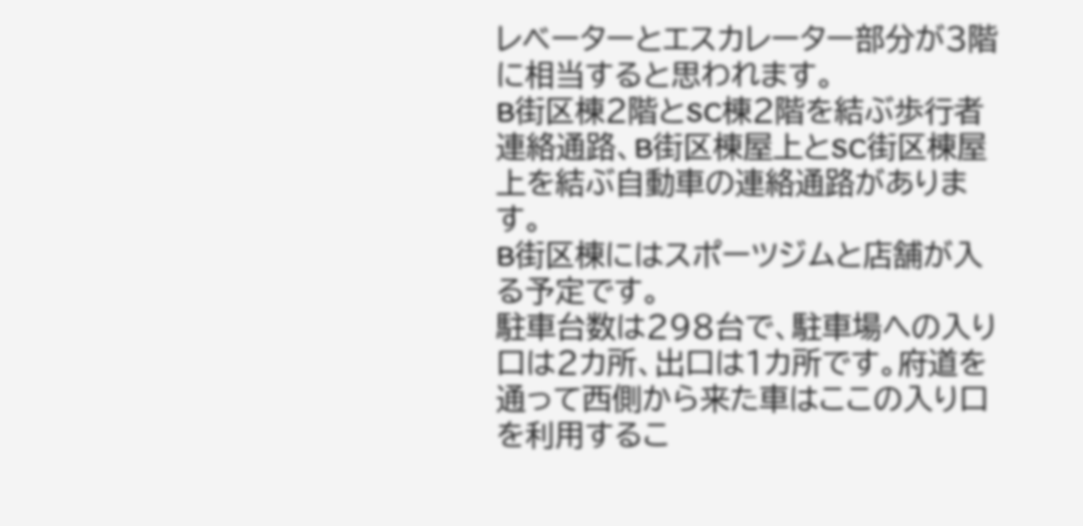レベーターとエスカレーター部分が3階に相当すると思われます。
B街区棟2階とSC棟2階を結ぶ歩行者連絡通路、B街区棟屋上とSC街区棟屋上を結ぶ自動車の連絡通路があります。
B街区棟にはスポーツジムと店舗が入る予定です。
駐車台数は298台で、駐車場への入り口は2カ所、出口は1カ所です。府道を通って西側から来た車はここの入り口を利用するこ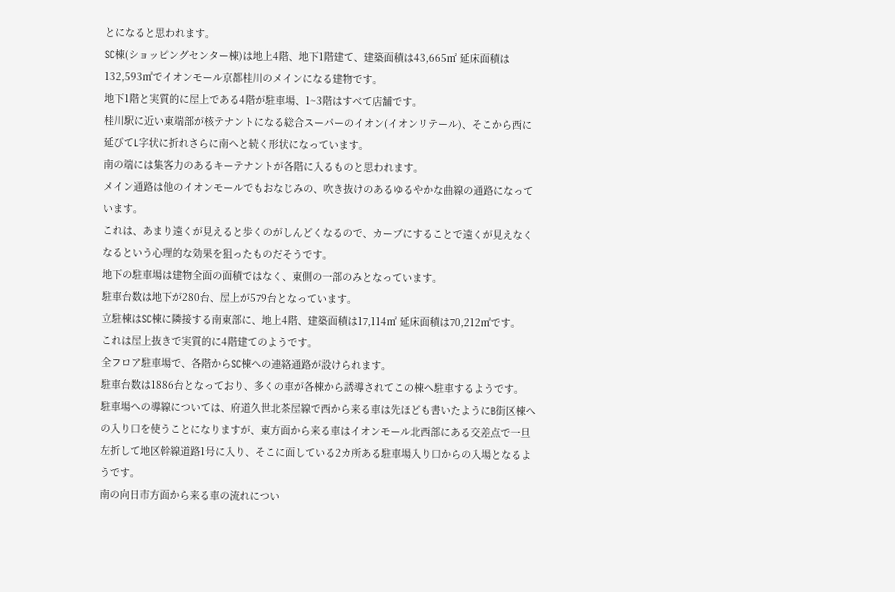とになると思われます。
SC棟(ショッピングセンター棟)は地上4階、地下1階建て、建築面積は43,665㎡ 延床面積は132,593㎡でイオンモール京都桂川のメインになる建物です。
地下1階と実質的に屋上である4階が駐車場、1~3階はすべて店舗です。
桂川駅に近い東端部が核テナントになる総合スーパーのイオン(イオンリテール)、そこから西に延びてL字状に折れさらに南へと続く形状になっています。
南の端には集客力のあるキーテナントが各階に入るものと思われます。
メイン通路は他のイオンモールでもおなじみの、吹き抜けのあるゆるやかな曲線の通路になっています。
これは、あまり遠くが見えると歩くのがしんどくなるので、カーブにすることで遠くが見えなくなるという心理的な効果を狙ったものだそうです。
地下の駐車場は建物全面の面積ではなく、東側の一部のみとなっています。
駐車台数は地下が280台、屋上が579台となっています。
立駐棟はSC棟に隣接する南東部に、地上4階、建築面積は17,114㎡ 延床面積は70,212㎡です。
これは屋上抜きで実質的に4階建てのようです。
全フロア駐車場で、各階からSC棟への連絡通路が設けられます。
駐車台数は1886台となっており、多くの車が各棟から誘導されてこの棟へ駐車するようです。
駐車場への導線については、府道久世北茶屋線で西から来る車は先ほども書いたようにB街区棟への入り口を使うことになりますが、東方面から来る車はイオンモール北西部にある交差点で一旦左折して地区幹線道路1号に入り、そこに面している2カ所ある駐車場入り口からの入場となるようです。
南の向日市方面から来る車の流れについ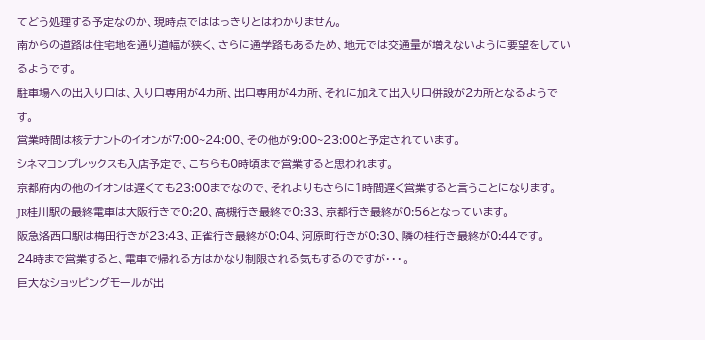てどう処理する予定なのか、現時点でははっきりとはわかりません。
南からの道路は住宅地を通り道幅が狭く、さらに通学路もあるため、地元では交通量が増えないように要望をしているようです。
駐車場への出入り口は、入り口専用が4カ所、出口専用が4カ所、それに加えて出入り口併設が2カ所となるようです。
営業時間は核テナントのイオンが7:00~24:00、その他が9:00~23:00と予定されています。
シネマコンプレックスも入店予定で、こちらも0時頃まで営業すると思われます。
京都府内の他のイオンは遅くても23:00までなので、それよりもさらに1時間遅く営業すると言うことになります。
JR桂川駅の最終電車は大阪行きで0:20、高槻行き最終で0:33、京都行き最終が0:56となっています。
阪急洛西口駅は梅田行きが23:43、正雀行き最終が0:04、河原町行きが0:30、隣の桂行き最終が0:44です。
24時まで営業すると、電車で帰れる方はかなり制限される気もするのですが・・・。
巨大なショッピングモールが出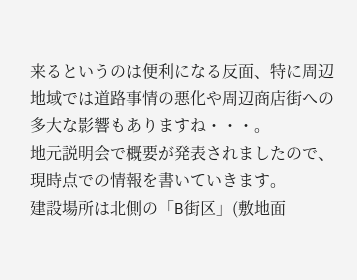来るというのは便利になる反面、特に周辺地域では道路事情の悪化や周辺商店街への多大な影響もありますね・・・。
地元説明会で概要が発表されましたので、現時点での情報を書いていきます。
建設場所は北側の「B街区」(敷地面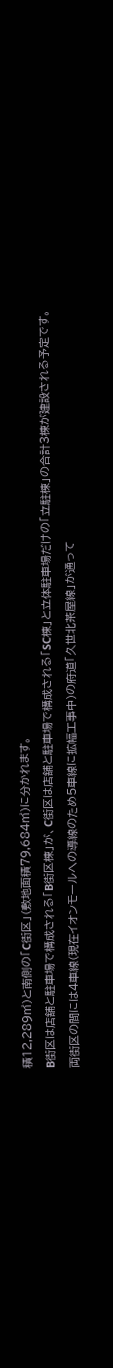積12,289㎡)と南側の「C街区」(敷地面積79,684㎡)に分かれます。
B街区は店舗と駐車場で構成される「B街区棟」が、C街区は店舗と駐車場で構成される「SC棟」と立体駐車場だけの「立駐棟」の合計3棟が建設される予定です。
両街区の間には4車線(現在イオンモールへの導線のため5車線に拡幅工事中)の府道「久世北茶屋線」が通って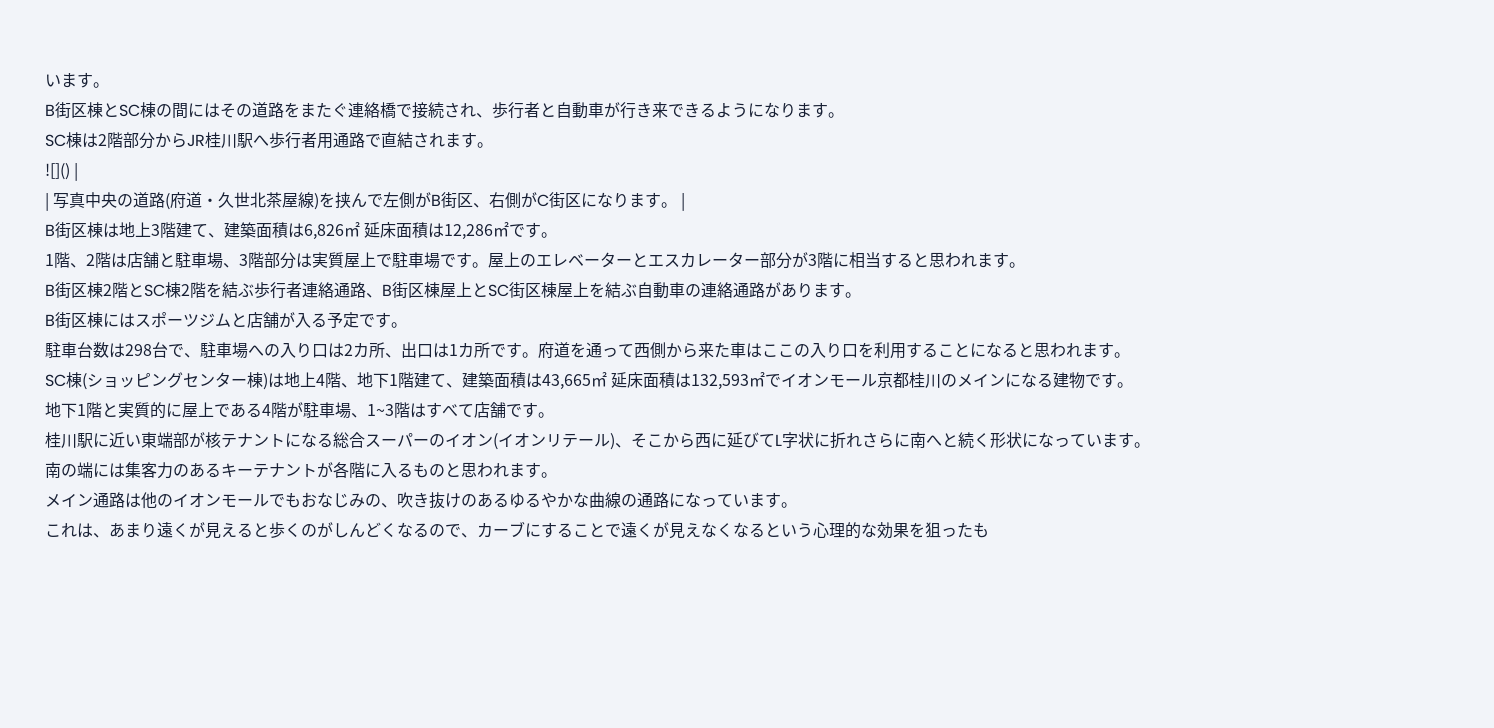います。
B街区棟とSC棟の間にはその道路をまたぐ連絡橋で接続され、歩行者と自動車が行き来できるようになります。
SC棟は2階部分からJR桂川駅へ歩行者用通路で直結されます。
![]() |
| 写真中央の道路(府道・久世北茶屋線)を挟んで左側がB街区、右側がC街区になります。 |
B街区棟は地上3階建て、建築面積は6,826㎡ 延床面積は12,286㎡です。
1階、2階は店舗と駐車場、3階部分は実質屋上で駐車場です。屋上のエレベーターとエスカレーター部分が3階に相当すると思われます。
B街区棟2階とSC棟2階を結ぶ歩行者連絡通路、B街区棟屋上とSC街区棟屋上を結ぶ自動車の連絡通路があります。
B街区棟にはスポーツジムと店舗が入る予定です。
駐車台数は298台で、駐車場への入り口は2カ所、出口は1カ所です。府道を通って西側から来た車はここの入り口を利用することになると思われます。
SC棟(ショッピングセンター棟)は地上4階、地下1階建て、建築面積は43,665㎡ 延床面積は132,593㎡でイオンモール京都桂川のメインになる建物です。
地下1階と実質的に屋上である4階が駐車場、1~3階はすべて店舗です。
桂川駅に近い東端部が核テナントになる総合スーパーのイオン(イオンリテール)、そこから西に延びてL字状に折れさらに南へと続く形状になっています。
南の端には集客力のあるキーテナントが各階に入るものと思われます。
メイン通路は他のイオンモールでもおなじみの、吹き抜けのあるゆるやかな曲線の通路になっています。
これは、あまり遠くが見えると歩くのがしんどくなるので、カーブにすることで遠くが見えなくなるという心理的な効果を狙ったも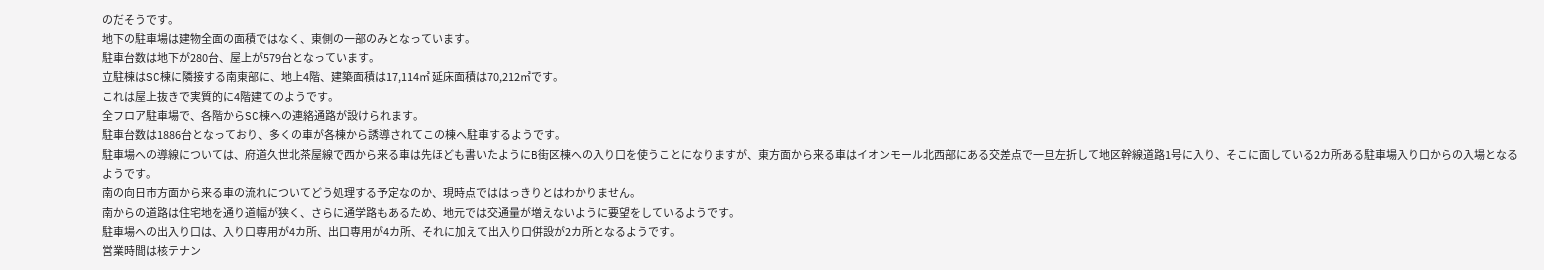のだそうです。
地下の駐車場は建物全面の面積ではなく、東側の一部のみとなっています。
駐車台数は地下が280台、屋上が579台となっています。
立駐棟はSC棟に隣接する南東部に、地上4階、建築面積は17,114㎡ 延床面積は70,212㎡です。
これは屋上抜きで実質的に4階建てのようです。
全フロア駐車場で、各階からSC棟への連絡通路が設けられます。
駐車台数は1886台となっており、多くの車が各棟から誘導されてこの棟へ駐車するようです。
駐車場への導線については、府道久世北茶屋線で西から来る車は先ほども書いたようにB街区棟への入り口を使うことになりますが、東方面から来る車はイオンモール北西部にある交差点で一旦左折して地区幹線道路1号に入り、そこに面している2カ所ある駐車場入り口からの入場となるようです。
南の向日市方面から来る車の流れについてどう処理する予定なのか、現時点でははっきりとはわかりません。
南からの道路は住宅地を通り道幅が狭く、さらに通学路もあるため、地元では交通量が増えないように要望をしているようです。
駐車場への出入り口は、入り口専用が4カ所、出口専用が4カ所、それに加えて出入り口併設が2カ所となるようです。
営業時間は核テナン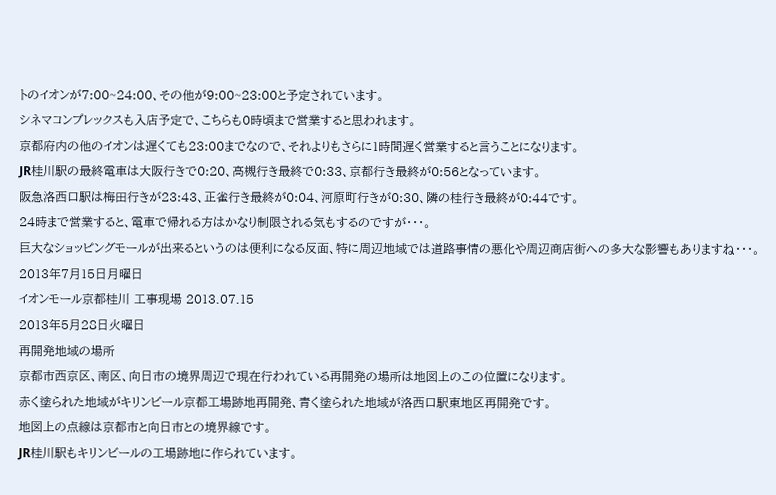トのイオンが7:00~24:00、その他が9:00~23:00と予定されています。
シネマコンプレックスも入店予定で、こちらも0時頃まで営業すると思われます。
京都府内の他のイオンは遅くても23:00までなので、それよりもさらに1時間遅く営業すると言うことになります。
JR桂川駅の最終電車は大阪行きで0:20、高槻行き最終で0:33、京都行き最終が0:56となっています。
阪急洛西口駅は梅田行きが23:43、正雀行き最終が0:04、河原町行きが0:30、隣の桂行き最終が0:44です。
24時まで営業すると、電車で帰れる方はかなり制限される気もするのですが・・・。
巨大なショッピングモールが出来るというのは便利になる反面、特に周辺地域では道路事情の悪化や周辺商店街への多大な影響もありますね・・・。
2013年7月15日月曜日
イオンモール京都桂川 工事現場 2013.07.15
2013年5月28日火曜日
再開発地域の場所
京都市西京区、南区、向日市の境界周辺で現在行われている再開発の場所は地図上のこの位置になります。
赤く塗られた地域がキリンビール京都工場跡地再開発、青く塗られた地域が洛西口駅東地区再開発です。
地図上の点線は京都市と向日市との境界線です。
JR桂川駅もキリンビールの工場跡地に作られています。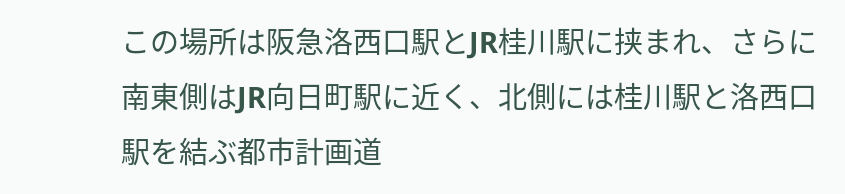この場所は阪急洛西口駅とJR桂川駅に挟まれ、さらに南東側はJR向日町駅に近く、北側には桂川駅と洛西口駅を結ぶ都市計画道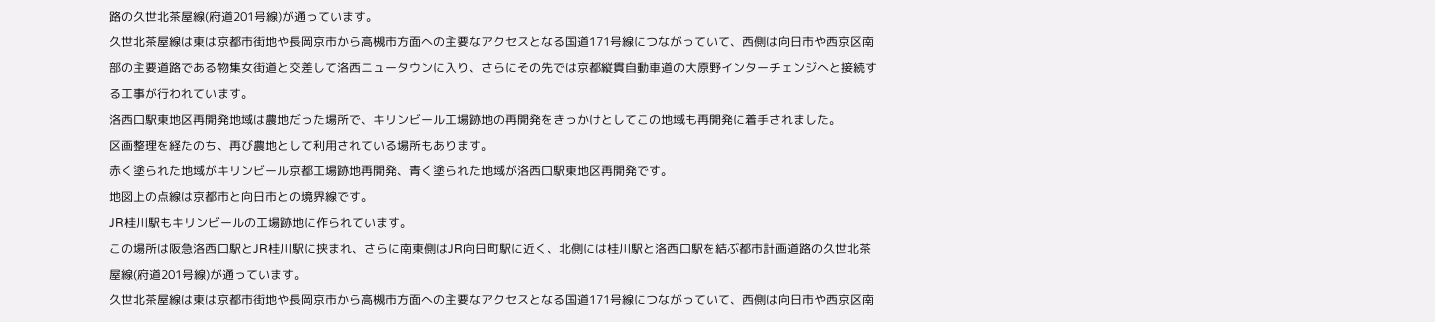路の久世北茶屋線(府道201号線)が通っています。
久世北茶屋線は東は京都市街地や長岡京市から高槻市方面への主要なアクセスとなる国道171号線につながっていて、西側は向日市や西京区南部の主要道路である物集女街道と交差して洛西ニュータウンに入り、さらにその先では京都縦貫自動車道の大原野インターチェンジへと接続する工事が行われています。
洛西口駅東地区再開発地域は農地だった場所で、キリンビール工場跡地の再開発をきっかけとしてこの地域も再開発に着手されました。
区画整理を経たのち、再び農地として利用されている場所もあります。
赤く塗られた地域がキリンビール京都工場跡地再開発、青く塗られた地域が洛西口駅東地区再開発です。
地図上の点線は京都市と向日市との境界線です。
JR桂川駅もキリンビールの工場跡地に作られています。
この場所は阪急洛西口駅とJR桂川駅に挟まれ、さらに南東側はJR向日町駅に近く、北側には桂川駅と洛西口駅を結ぶ都市計画道路の久世北茶屋線(府道201号線)が通っています。
久世北茶屋線は東は京都市街地や長岡京市から高槻市方面への主要なアクセスとなる国道171号線につながっていて、西側は向日市や西京区南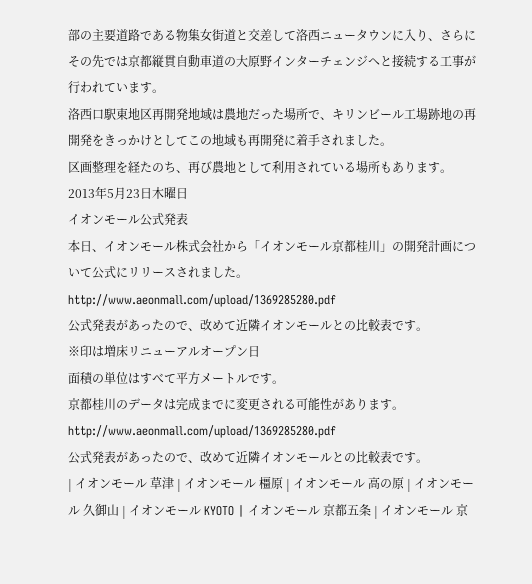部の主要道路である物集女街道と交差して洛西ニュータウンに入り、さらにその先では京都縦貫自動車道の大原野インターチェンジへと接続する工事が行われています。
洛西口駅東地区再開発地域は農地だった場所で、キリンビール工場跡地の再開発をきっかけとしてこの地域も再開発に着手されました。
区画整理を経たのち、再び農地として利用されている場所もあります。
2013年5月23日木曜日
イオンモール公式発表
本日、イオンモール株式会社から「イオンモール京都桂川」の開発計画について公式にリリースされました。
http://www.aeonmall.com/upload/1369285280.pdf
公式発表があったので、改めて近隣イオンモールとの比較表です。
※印は増床リニューアルオープン日
面積の単位はすべて平方メートルです。
京都桂川のデータは完成までに変更される可能性があります。
http://www.aeonmall.com/upload/1369285280.pdf
公式発表があったので、改めて近隣イオンモールとの比較表です。
| イオンモール 草津 | イオンモール 橿原 | イオンモール 高の原 | イオンモール 久御山 | イオンモール KYOTO | イオンモール 京都五条 | イオンモール 京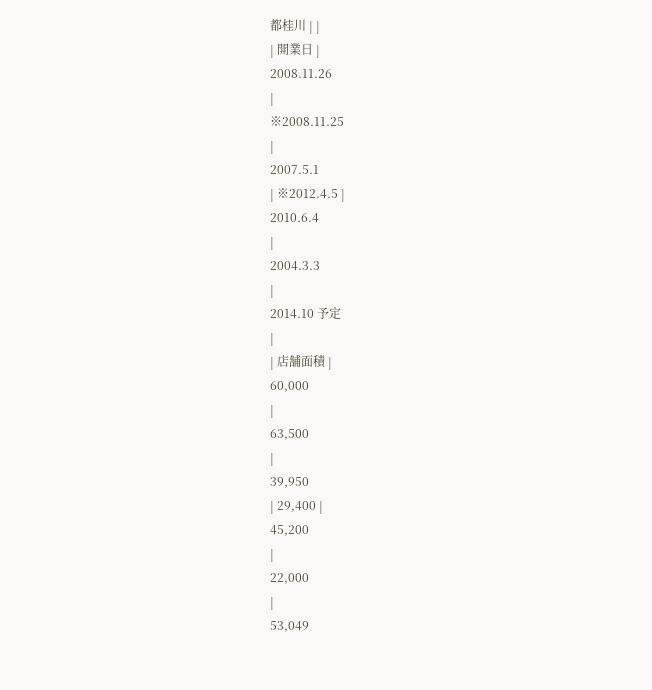都桂川 | |
| 開業日 |
2008.11.26
|
※2008.11.25
|
2007.5.1
| ※2012.4.5 |
2010.6.4
|
2004.3.3
|
2014.10 予定
|
| 店舗面積 |
60,000
|
63,500
|
39,950
| 29,400 |
45,200
|
22,000
|
53,049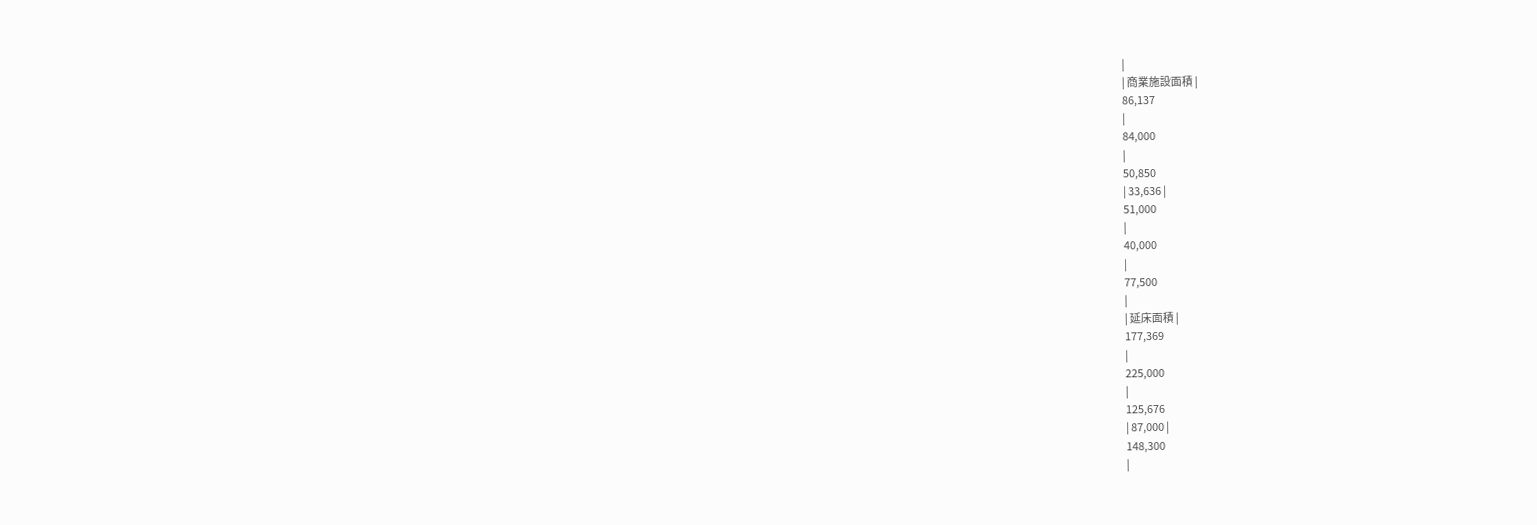|
| 商業施設面積 |
86,137
|
84,000
|
50,850
| 33,636 |
51,000
|
40,000
|
77,500
|
| 延床面積 |
177,369
|
225,000
|
125,676
| 87,000 |
148,300
|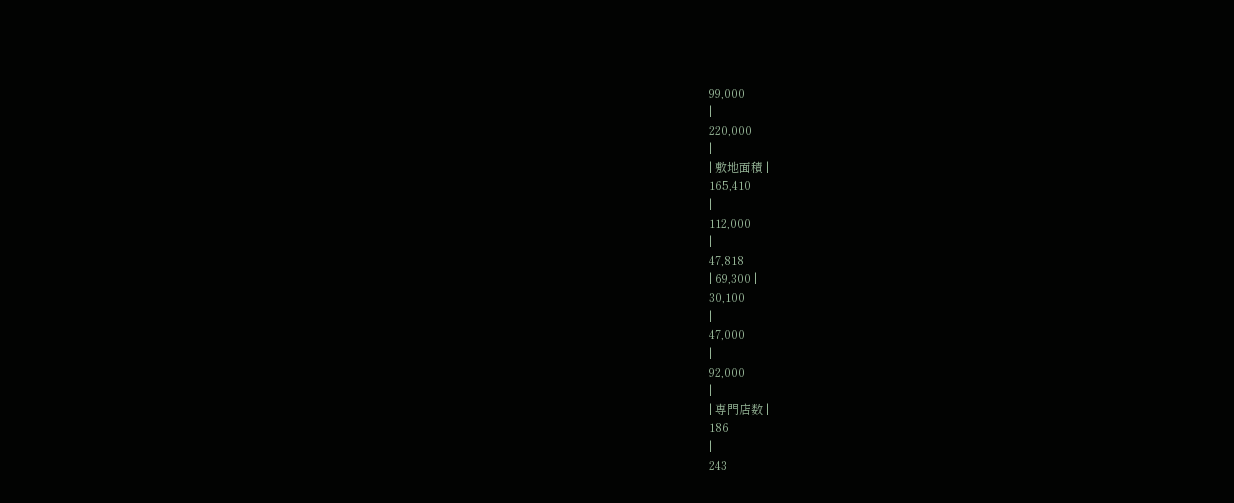99,000
|
220,000
|
| 敷地面積 |
165,410
|
112,000
|
47,818
| 69,300 |
30,100
|
47,000
|
92,000
|
| 専門店数 |
186
|
243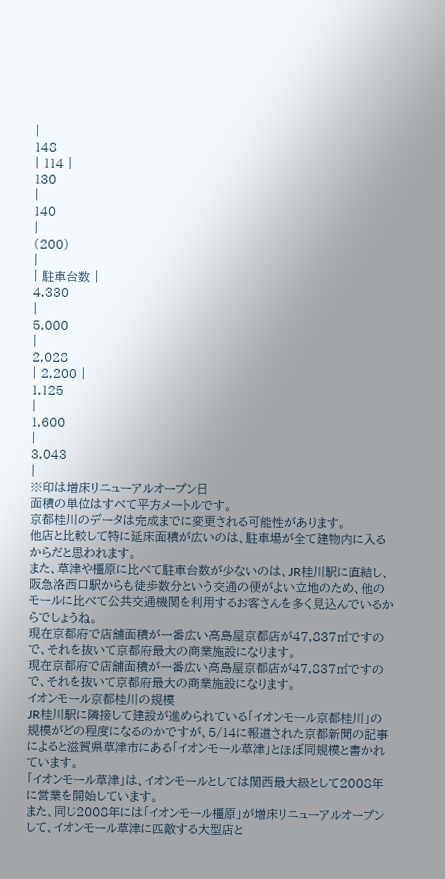|
148
| 114 |
130
|
140
|
(200)
|
| 駐車台数 |
4,330
|
5,000
|
2,028
| 2,200 |
1,125
|
1,600
|
3,043
|
※印は増床リニューアルオープン日
面積の単位はすべて平方メートルです。
京都桂川のデータは完成までに変更される可能性があります。
他店と比較して特に延床面積が広いのは、駐車場が全て建物内に入るからだと思われます。
また、草津や橿原に比べて駐車台数が少ないのは、JR桂川駅に直結し、阪急洛西口駅からも徒歩数分という交通の便がよい立地のため、他のモールに比べて公共交通機関を利用するお客さんを多く見込んでいるからでしょうね。
現在京都府で店舗面積が一番広い高島屋京都店が47,837㎡ですので、それを抜いて京都府最大の商業施設になります。
現在京都府で店舗面積が一番広い高島屋京都店が47,837㎡ですので、それを抜いて京都府最大の商業施設になります。
イオンモール京都桂川の規模
JR桂川駅に隣接して建設が進められている「イオンモール京都桂川」の規模がどの程度になるのかですが、5/14に報道された京都新聞の記事によると滋賀県草津市にある「イオンモール草津」とほぼ同規模と書かれています。
「イオンモール草津」は、イオンモールとしては関西最大級として2008年に営業を開始しています。
また、同じ2008年には「イオンモール橿原」が増床リニューアルオープンして、イオンモール草津に匹敵する大型店と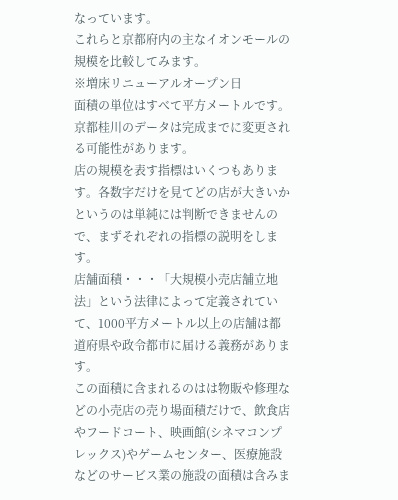なっています。
これらと京都府内の主なイオンモールの規模を比較してみます。
※増床リニューアルオープン日
面積の単位はすべて平方メートルです。
京都桂川のデータは完成までに変更される可能性があります。
店の規模を表す指標はいくつもあります。各数字だけを見てどの店が大きいかというのは単純には判断できませんので、まずそれぞれの指標の説明をします。
店舗面積・・・「大規模小売店舗立地法」という法律によって定義されていて、1000平方メートル以上の店舗は都道府県や政令都市に届ける義務があります。
この面積に含まれるのはは物販や修理などの小売店の売り場面積だけで、飲食店やフードコート、映画館(シネマコンプレックス)やゲームセンター、医療施設などのサービス業の施設の面積は含みま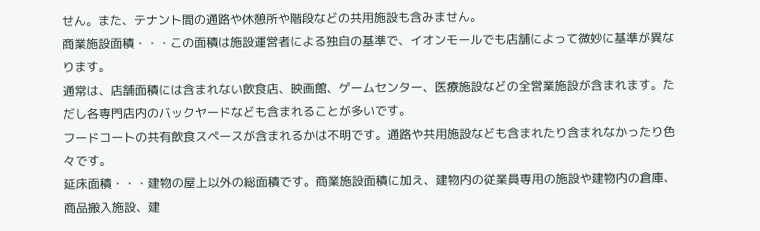せん。また、テナント間の通路や休憩所や階段などの共用施設も含みません。
商業施設面積・・・この面積は施設運営者による独自の基準で、イオンモールでも店舗によって微妙に基準が異なります。
通常は、店舗面積には含まれない飲食店、映画館、ゲームセンター、医療施設などの全営業施設が含まれます。ただし各専門店内のバックヤードなども含まれることが多いです。
フードコートの共有飲食スペースが含まれるかは不明です。通路や共用施設なども含まれたり含まれなかったり色々です。
延床面積・・・建物の屋上以外の総面積です。商業施設面積に加え、建物内の従業員専用の施設や建物内の倉庫、商品搬入施設、建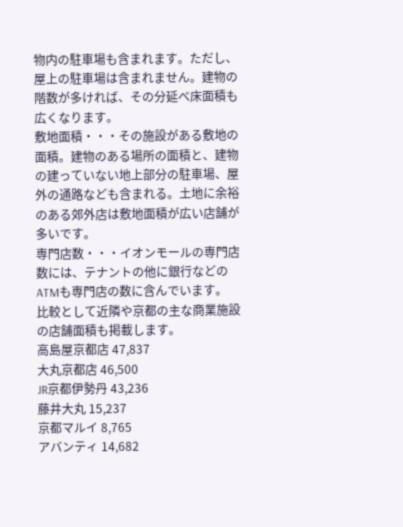物内の駐車場も含まれます。ただし、屋上の駐車場は含まれません。建物の階数が多ければ、その分延べ床面積も広くなります。
敷地面積・・・その施設がある敷地の面積。建物のある場所の面積と、建物の建っていない地上部分の駐車場、屋外の通路なども含まれる。土地に余裕のある郊外店は敷地面積が広い店舗が多いです。
専門店数・・・イオンモールの専門店数には、テナントの他に銀行などのATMも専門店の数に含んでいます。
比較として近隣や京都の主な商業施設の店舗面積も掲載します。
高島屋京都店 47,837
大丸京都店 46,500
JR京都伊勢丹 43,236
藤井大丸 15,237
京都マルイ 8,765
アバンティ 14,682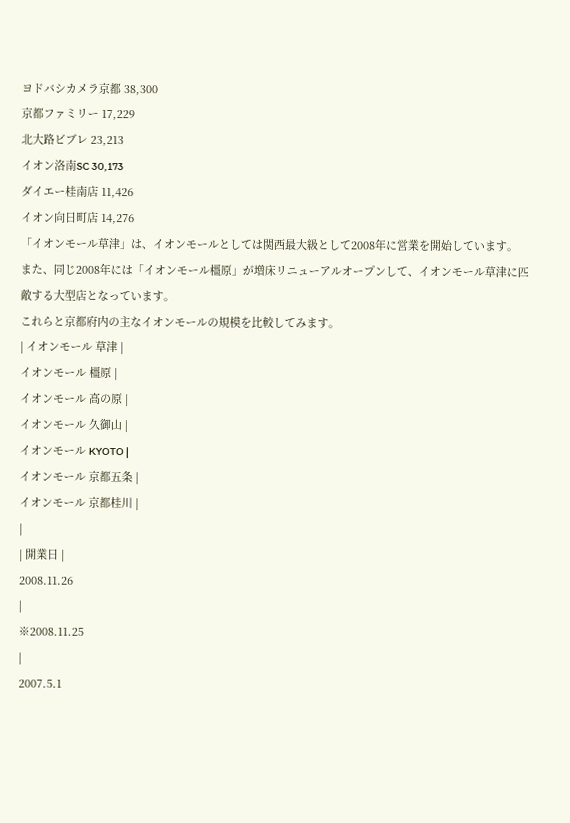ヨドバシカメラ京都 38,300
京都ファミリー 17,229
北大路ビブレ 23,213
イオン洛南SC 30,173
ダイエー桂南店 11,426
イオン向日町店 14,276
「イオンモール草津」は、イオンモールとしては関西最大級として2008年に営業を開始しています。
また、同じ2008年には「イオンモール橿原」が増床リニューアルオープンして、イオンモール草津に匹敵する大型店となっています。
これらと京都府内の主なイオンモールの規模を比較してみます。
| イオンモール 草津 |
イオンモール 橿原 |
イオンモール 高の原 |
イオンモール 久御山 |
イオンモール KYOTO |
イオンモール 京都五条 |
イオンモール 京都桂川 |
|
| 開業日 |
2008.11.26
|
※2008.11.25
|
2007.5.1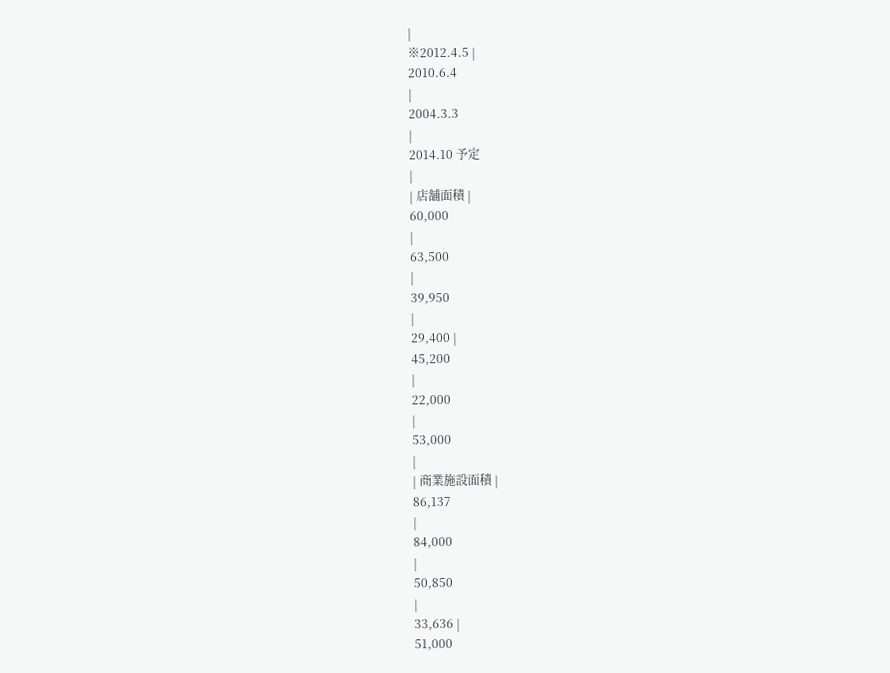|
※2012.4.5 |
2010.6.4
|
2004.3.3
|
2014.10 予定
|
| 店舗面積 |
60,000
|
63,500
|
39,950
|
29,400 |
45,200
|
22,000
|
53,000
|
| 商業施設面積 |
86,137
|
84,000
|
50,850
|
33,636 |
51,000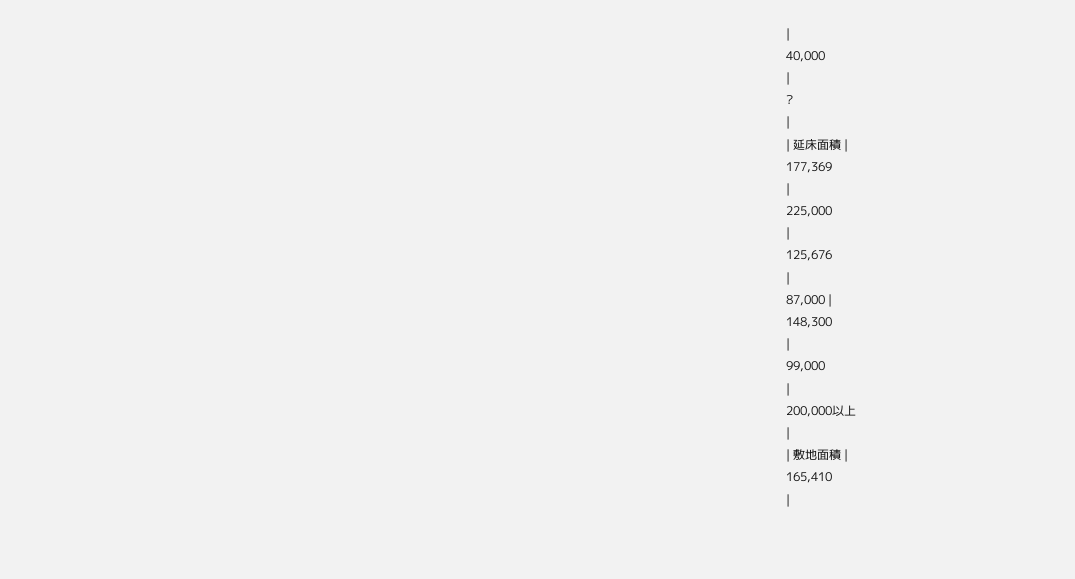|
40,000
|
?
|
| 延床面積 |
177,369
|
225,000
|
125,676
|
87,000 |
148,300
|
99,000
|
200,000以上
|
| 敷地面積 |
165,410
|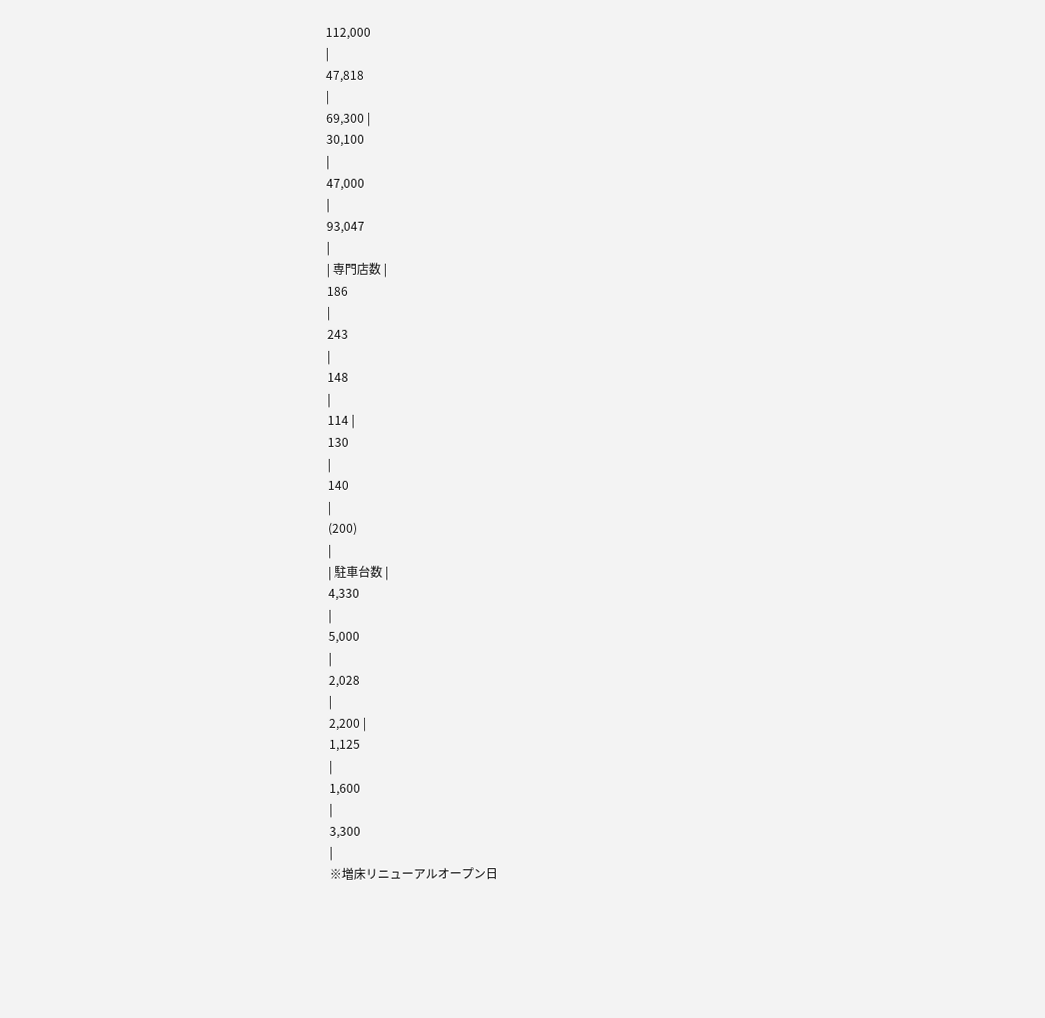112,000
|
47,818
|
69,300 |
30,100
|
47,000
|
93,047
|
| 専門店数 |
186
|
243
|
148
|
114 |
130
|
140
|
(200)
|
| 駐車台数 |
4,330
|
5,000
|
2,028
|
2,200 |
1,125
|
1,600
|
3,300
|
※増床リニューアルオープン日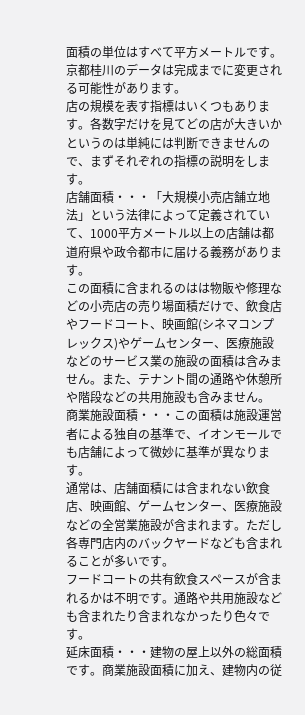面積の単位はすべて平方メートルです。
京都桂川のデータは完成までに変更される可能性があります。
店の規模を表す指標はいくつもあります。各数字だけを見てどの店が大きいかというのは単純には判断できませんので、まずそれぞれの指標の説明をします。
店舗面積・・・「大規模小売店舗立地法」という法律によって定義されていて、1000平方メートル以上の店舗は都道府県や政令都市に届ける義務があります。
この面積に含まれるのはは物販や修理などの小売店の売り場面積だけで、飲食店やフードコート、映画館(シネマコンプレックス)やゲームセンター、医療施設などのサービス業の施設の面積は含みません。また、テナント間の通路や休憩所や階段などの共用施設も含みません。
商業施設面積・・・この面積は施設運営者による独自の基準で、イオンモールでも店舗によって微妙に基準が異なります。
通常は、店舗面積には含まれない飲食店、映画館、ゲームセンター、医療施設などの全営業施設が含まれます。ただし各専門店内のバックヤードなども含まれることが多いです。
フードコートの共有飲食スペースが含まれるかは不明です。通路や共用施設なども含まれたり含まれなかったり色々です。
延床面積・・・建物の屋上以外の総面積です。商業施設面積に加え、建物内の従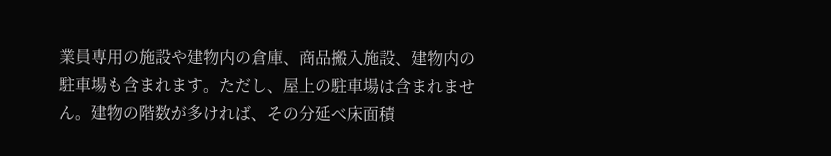業員専用の施設や建物内の倉庫、商品搬入施設、建物内の駐車場も含まれます。ただし、屋上の駐車場は含まれません。建物の階数が多ければ、その分延べ床面積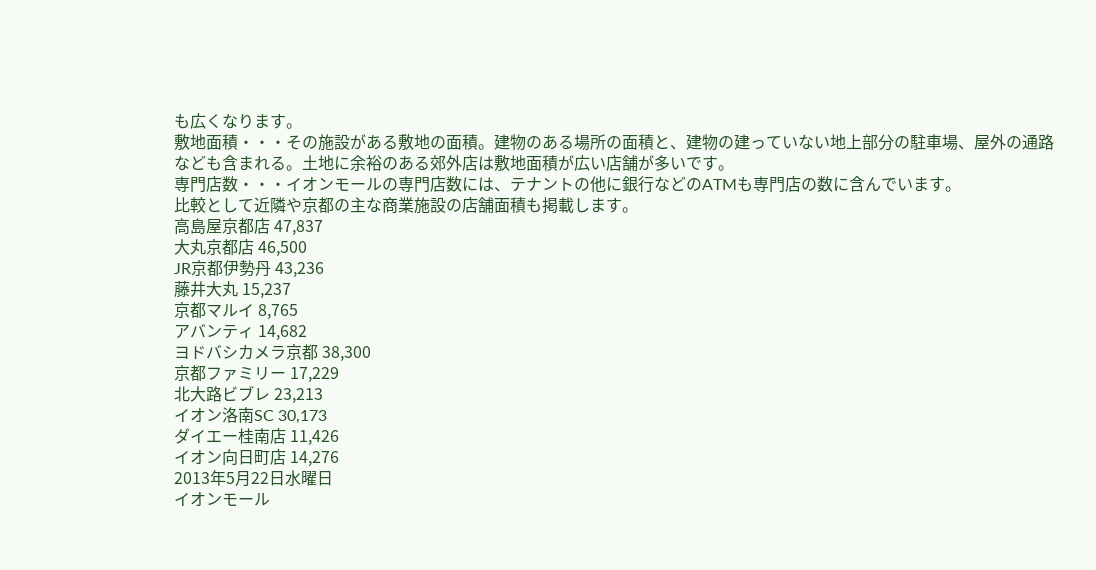も広くなります。
敷地面積・・・その施設がある敷地の面積。建物のある場所の面積と、建物の建っていない地上部分の駐車場、屋外の通路なども含まれる。土地に余裕のある郊外店は敷地面積が広い店舗が多いです。
専門店数・・・イオンモールの専門店数には、テナントの他に銀行などのATMも専門店の数に含んでいます。
比較として近隣や京都の主な商業施設の店舗面積も掲載します。
高島屋京都店 47,837
大丸京都店 46,500
JR京都伊勢丹 43,236
藤井大丸 15,237
京都マルイ 8,765
アバンティ 14,682
ヨドバシカメラ京都 38,300
京都ファミリー 17,229
北大路ビブレ 23,213
イオン洛南SC 30,173
ダイエー桂南店 11,426
イオン向日町店 14,276
2013年5月22日水曜日
イオンモール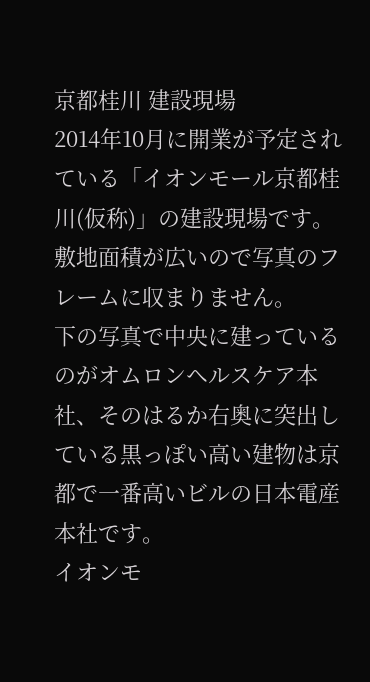京都桂川 建設現場
2014年10月に開業が予定されている「イオンモール京都桂川(仮称)」の建設現場です。
敷地面積が広いので写真のフレームに収まりません。
下の写真で中央に建っているのがオムロンヘルスケア本社、そのはるか右奥に突出している黒っぽい高い建物は京都で一番高いビルの日本電産本社です。
イオンモ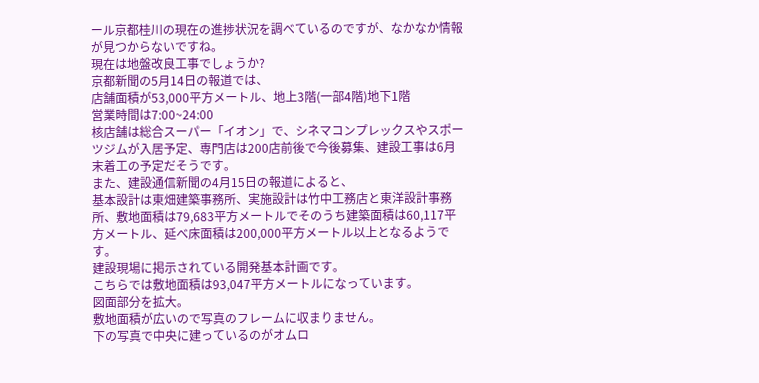ール京都桂川の現在の進捗状況を調べているのですが、なかなか情報が見つからないですね。
現在は地盤改良工事でしょうか?
京都新聞の5月14日の報道では、
店舗面積が53,000平方メートル、地上3階(一部4階)地下1階
営業時間は7:00~24:00
核店舗は総合スーパー「イオン」で、シネマコンプレックスやスポーツジムが入居予定、専門店は200店前後で今後募集、建設工事は6月末着工の予定だそうです。
また、建設通信新聞の4月15日の報道によると、
基本設計は東畑建築事務所、実施設計は竹中工務店と東洋設計事務所、敷地面積は79,683平方メートルでそのうち建築面積は60,117平方メートル、延べ床面積は200,000平方メートル以上となるようです。
建設現場に掲示されている開発基本計画です。
こちらでは敷地面積は93,047平方メートルになっています。
図面部分を拡大。
敷地面積が広いので写真のフレームに収まりません。
下の写真で中央に建っているのがオムロ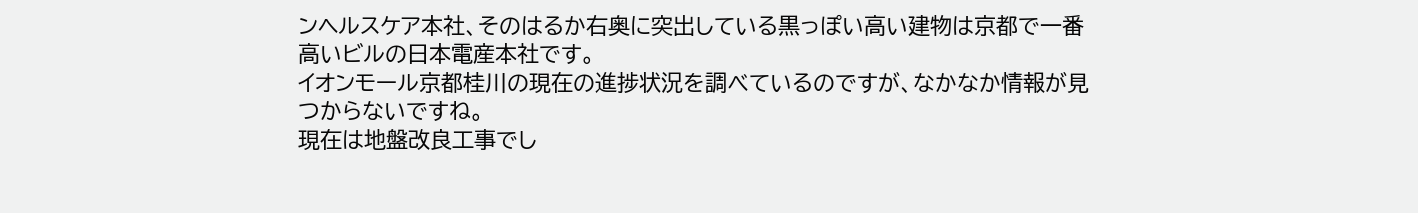ンヘルスケア本社、そのはるか右奥に突出している黒っぽい高い建物は京都で一番高いビルの日本電産本社です。
イオンモール京都桂川の現在の進捗状況を調べているのですが、なかなか情報が見つからないですね。
現在は地盤改良工事でし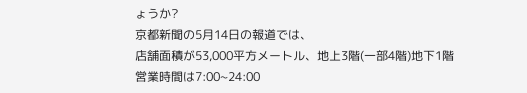ょうか?
京都新聞の5月14日の報道では、
店舗面積が53,000平方メートル、地上3階(一部4階)地下1階
営業時間は7:00~24:00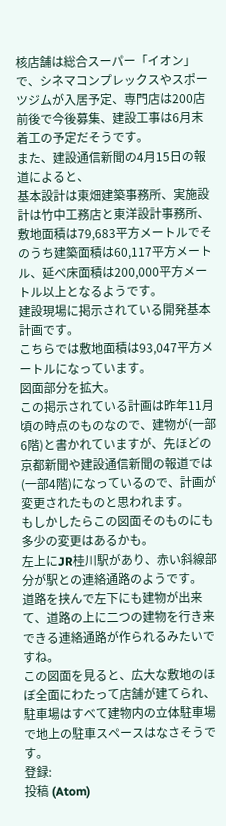核店舗は総合スーパー「イオン」で、シネマコンプレックスやスポーツジムが入居予定、専門店は200店前後で今後募集、建設工事は6月末着工の予定だそうです。
また、建設通信新聞の4月15日の報道によると、
基本設計は東畑建築事務所、実施設計は竹中工務店と東洋設計事務所、敷地面積は79,683平方メートルでそのうち建築面積は60,117平方メートル、延べ床面積は200,000平方メートル以上となるようです。
建設現場に掲示されている開発基本計画です。
こちらでは敷地面積は93,047平方メートルになっています。
図面部分を拡大。
この掲示されている計画は昨年11月頃の時点のものなので、建物が(一部6階)と書かれていますが、先ほどの京都新聞や建設通信新聞の報道では(一部4階)になっているので、計画が変更されたものと思われます。
もしかしたらこの図面そのものにも多少の変更はあるかも。
左上にJR桂川駅があり、赤い斜線部分が駅との連絡通路のようです。
道路を挟んで左下にも建物が出来て、道路の上に二つの建物を行き来できる連絡通路が作られるみたいですね。
この図面を見ると、広大な敷地のほぼ全面にわたって店舗が建てられ、駐車場はすべて建物内の立体駐車場で地上の駐車スペースはなさそうです。
登録:
投稿 (Atom)